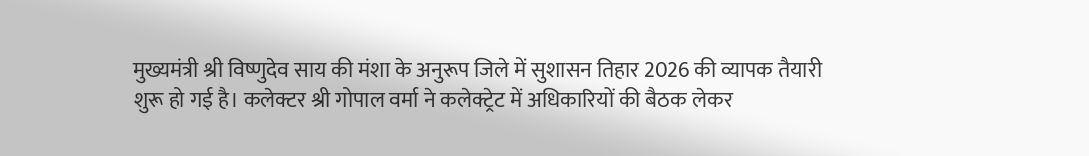मुख्यमंत्री श्री विष्णुदेव साय की मंशा के अनुरूप जिले में सुशासन तिहार 2026 की व्यापक तैयारी शुरू हो गई है। कलेक्टर श्री गोपाल वर्मा ने कलेक्ट्रेट में अधिकारियों की बैठक लेकर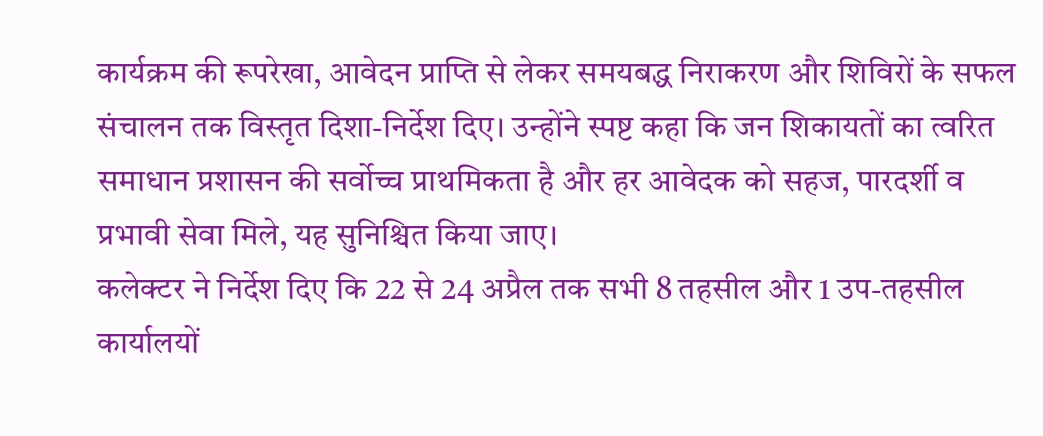कार्यक्रम की रूपरेखा, आवेदन प्राप्ति से लेकर समयबद्ध निराकरण और शिविरों के सफल संचालन तक विस्तृत दिशा-निर्देश दिए। उन्होंने स्पष्ट कहा कि जन शिकायतों का त्वरित समाधान प्रशासन की सर्वोच्च प्राथमिकता है और हर आवेदक को सहज, पारदर्शी व प्रभावी सेवा मिले, यह सुनिश्चित किया जाए।
कलेक्टर ने निर्देश दिए कि 22 से 24 अप्रैल तक सभी 8 तहसील और 1 उप-तहसील कार्यालयों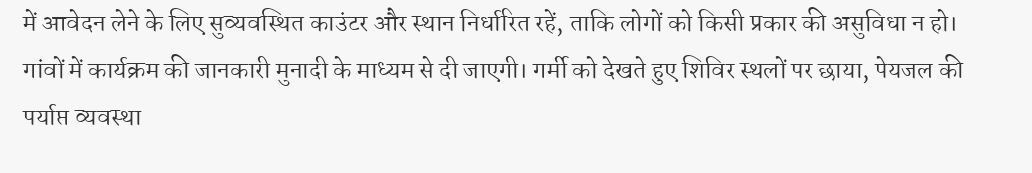में आवेदन लेने के लिए सुव्यवस्थित काउंटर और स्थान निर्धारित रहें, ताकि लोगों को किसी प्रकार की असुविधा न हो। गांवों में कार्यक्रम की जानकारी मुनादी के माध्यम से दी जाएगी। गर्मी को देखते हुए शिविर स्थलों पर छाया, पेयजल की पर्याप्त व्यवस्था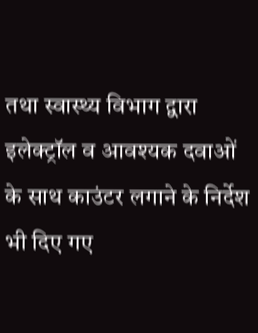तथा स्वास्थ्य विभाग द्वारा इलेक्ट्रॉल व आवश्यक दवाओं के साथ काउंटर लगाने के निर्देश भी दिए गए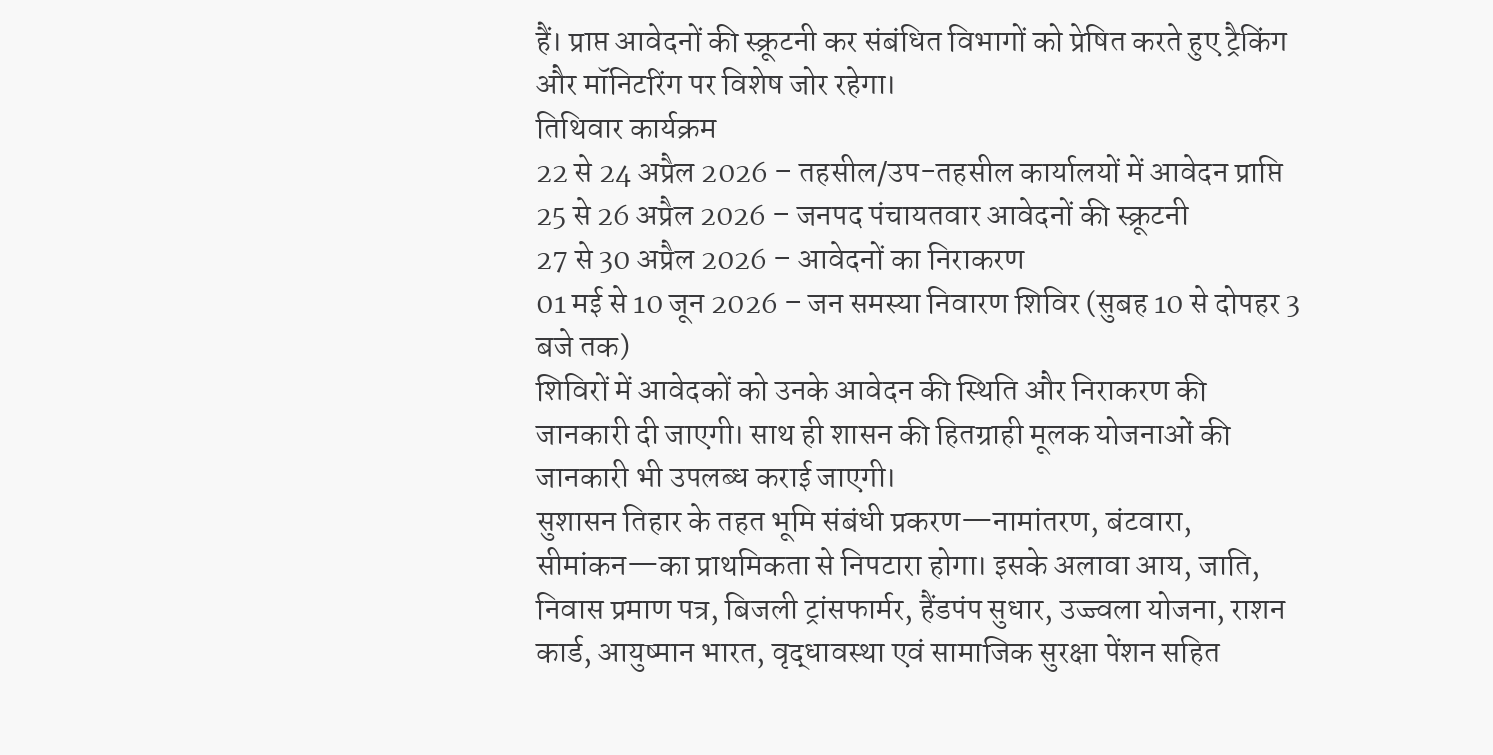हैं। प्राप्त आवेदनों की स्क्रूटनी कर संबंधित विभागों को प्रेषित करते हुए ट्रैकिंग और मॉनिटरिंग पर विशेष जोर रहेगा।
तिथिवार कार्यक्रम
22 से 24 अप्रैल 2026 – तहसील/उप-तहसील कार्यालयों में आवेदन प्राप्ति
25 से 26 अप्रैल 2026 – जनपद पंचायतवार आवेदनों की स्क्रूटनी
27 से 30 अप्रैल 2026 – आवेदनों का निराकरण
01 मई से 10 जून 2026 – जन समस्या निवारण शिविर (सुबह 10 से दोपहर 3 बजे तक)
शिविरों में आवेदकों को उनके आवेदन की स्थिति और निराकरण की जानकारी दी जाएगी। साथ ही शासन की हितग्राही मूलक योजनाओं की जानकारी भी उपलब्ध कराई जाएगी।
सुशासन तिहार के तहत भूमि संबंधी प्रकरण—नामांतरण, बंटवारा, सीमांकन—का प्राथमिकता से निपटारा होगा। इसके अलावा आय, जाति, निवास प्रमाण पत्र, बिजली ट्रांसफार्मर, हैंडपंप सुधार, उज्ज्वला योजना, राशन कार्ड, आयुष्मान भारत, वृद्धावस्था एवं सामाजिक सुरक्षा पेंशन सहित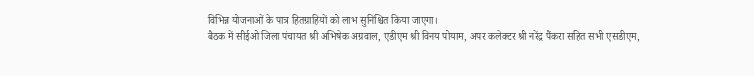विभिन्न योजनाओं के पात्र हितग्राहियों को लाभ सुनिश्चित किया जाएगा।
बैठक में सीईओ जिला पंचायत श्री अभिषेक अग्रवाल, एडीएम श्री विनय पोयाम, अपर कलेक्टर श्री नरेंद्र पैंकरा सहित सभी एसडीएम,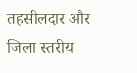तहसीलदार और जिला स्तरीय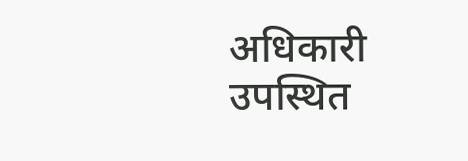अधिकारी उपस्थित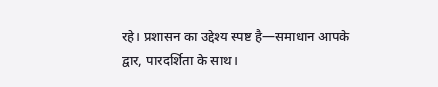रहे। प्रशासन का उद्देश्य स्पष्ट है—समाधान आपके द्वार, पारदर्शिता के साथ।